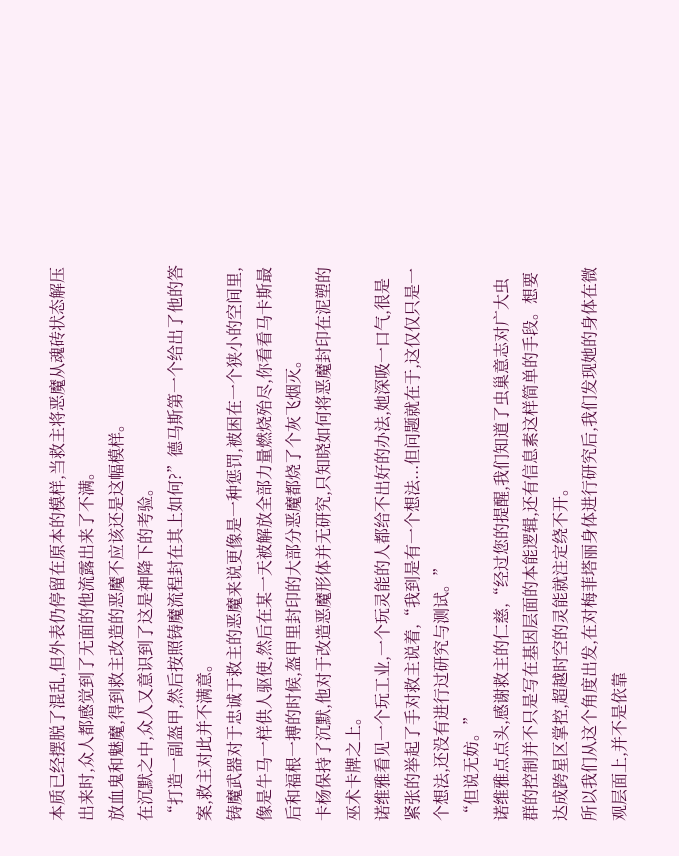本质已经摆脱了混乱,但外表仍停留在原本的模样,当救主将恶魔从魂砖状态解压出来时,众人都感觉到了无面的他流露出来了不满。
放血鬼和魅魔,得到救主改造的恶魔不应该还是这幅模样。
在沉默之中,众人又意识到了这是神降下的考验。
“打造一副盔甲,然后按照铸魔流程封在其上如何?”德马斯第一个给出了他的答案,救主对此并不满意。
铸魔武器对于忠诚于救主的恶魔来说更像是一种惩罚,被困在一个狭小的空间里,像是牛马一样供人驱使,然后在某一天被解放全部力量燃烧殆尽,你看看马卡斯最后和福根一搏的时候,盔甲里封印的大部分恶魔都烧了个灰飞烟灭。
卡杨保持了沉默,他对于改造恶魔形体并无研究,只知晓如何将恶魔封印在泥塑的巫术卡牌之上。
诺维雅看见一个玩工业,一个玩灵能的人都给不出好的办法,她深吸一口气,很是紧张的举起了手对救主说着,“我到是有一个想法...但问题就在于,这仅仅只是一个想法,还没有进行过研究与测试。”
“但说无妨。”
诺维雅点点头,感谢救主的仁慈,“经过您的提醒,我们知道了虫巢意志对广大虫群的控制并不只是写在基因层面的本能逻辑,还有信息素这样简单的手段。想要达成跨星区掌控,超越时空的灵能就注定绕不开。
所以我们从这个角度出发,在对梅菲塔丽身体进行研究后,我们发现她的身体在微观层面上,并不是依靠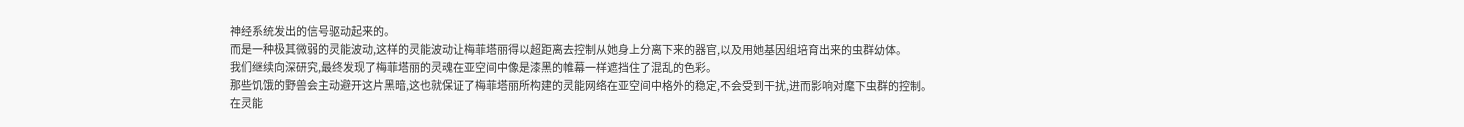神经系统发出的信号驱动起来的。
而是一种极其微弱的灵能波动,这样的灵能波动让梅菲塔丽得以超距离去控制从她身上分离下来的器官,以及用她基因组培育出来的虫群幼体。
我们继续向深研究,最终发现了梅菲塔丽的灵魂在亚空间中像是漆黑的帷幕一样遮挡住了混乱的色彩。
那些饥饿的野兽会主动避开这片黑暗,这也就保证了梅菲塔丽所构建的灵能网络在亚空间中格外的稳定,不会受到干扰,进而影响对麾下虫群的控制。
在灵能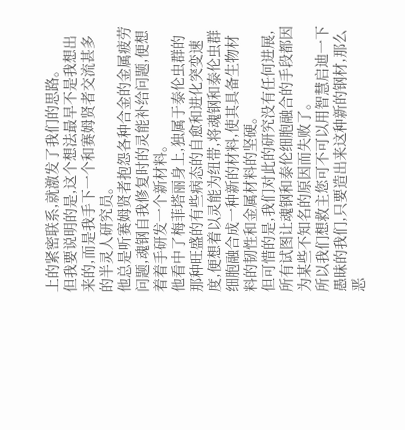上的紧密联系,就激发了我们的思路。
但我要说明的是,这个想法最早不是我想出来的,而是我手下一个和赛姆贤者交流甚多的半灵人研究员。
他总是听赛姆贤者抱怨各种合金的金属疲劳问题,魂钢自我修复时的灵能补给问题,便想着着手研发一个新材料。
他看中了梅菲塔丽身上,独属于泰伦虫群的那种旺盛的有些病态的自愈和进化突变速度,便想着以灵能为纽带,将魂钢和泰伦虫群细胞融合成一种新的材料,使其具备生物材料的韧性和金属材料的坚硬。
但可惜的是,我们对此的研究没有任何进展,所有试图让魂钢和泰伦细胞融合的手段都因为某些不知名的原因而失败了。
所以我们想救主您可不可以用智慧启迪一下愚昧的我们,只要造出来这种新的钢材,那么恶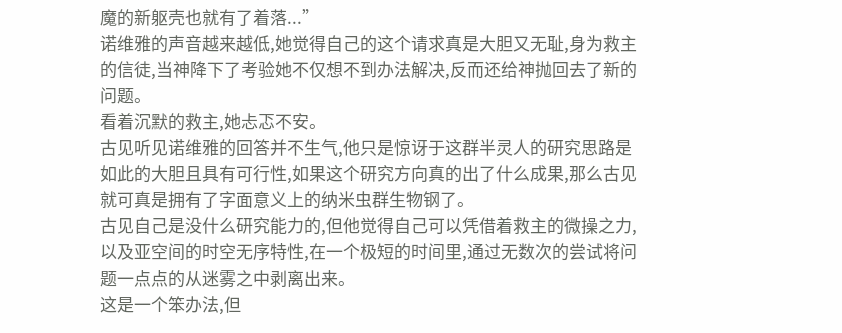魔的新躯壳也就有了着落...”
诺维雅的声音越来越低,她觉得自己的这个请求真是大胆又无耻,身为救主的信徒,当神降下了考验她不仅想不到办法解决,反而还给神抛回去了新的问题。
看着沉默的救主,她忐忑不安。
古见听见诺维雅的回答并不生气,他只是惊讶于这群半灵人的研究思路是如此的大胆且具有可行性,如果这个研究方向真的出了什么成果,那么古见就可真是拥有了字面意义上的纳米虫群生物钢了。
古见自己是没什么研究能力的,但他觉得自己可以凭借着救主的微操之力,以及亚空间的时空无序特性,在一个极短的时间里,通过无数次的尝试将问题一点点的从迷雾之中剥离出来。
这是一个笨办法,但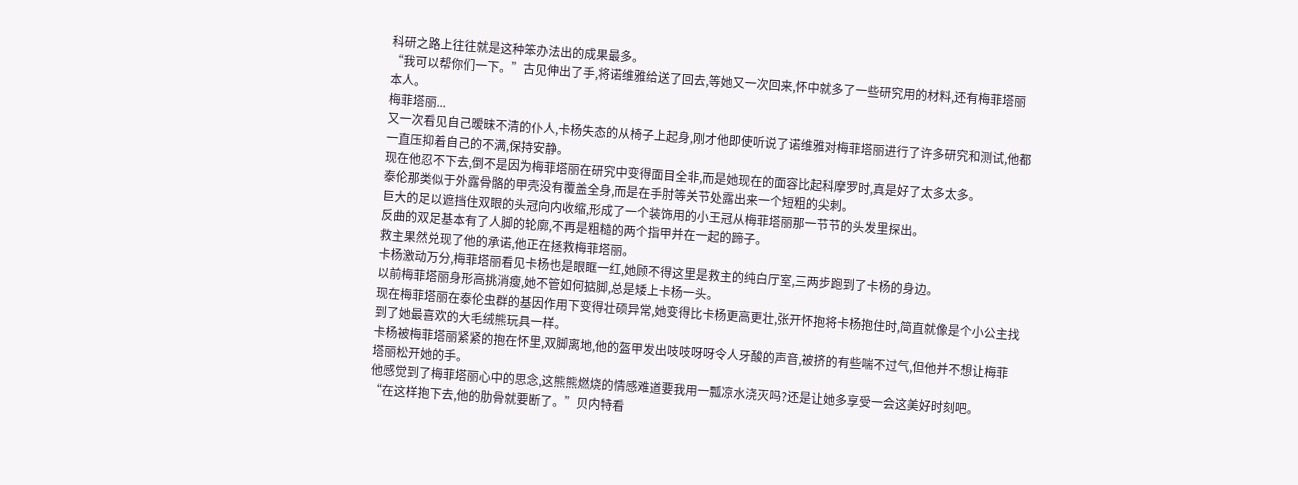科研之路上往往就是这种笨办法出的成果最多。
“我可以帮你们一下。”古见伸出了手,将诺维雅给送了回去,等她又一次回来,怀中就多了一些研究用的材料,还有梅菲塔丽本人。
梅菲塔丽...
又一次看见自己暧昧不清的仆人,卡杨失态的从椅子上起身,刚才他即使听说了诺维雅对梅菲塔丽进行了许多研究和测试,他都一直压抑着自己的不满,保持安静。
现在他忍不下去,倒不是因为梅菲塔丽在研究中变得面目全非,而是她现在的面容比起科摩罗时,真是好了太多太多。
泰伦那类似于外露骨骼的甲壳没有覆盖全身,而是在手肘等关节处露出来一个短粗的尖刺。
巨大的足以遮挡住双眼的头冠向内收缩,形成了一个装饰用的小王冠从梅菲塔丽那一节节的头发里探出。
反曲的双足基本有了人脚的轮廓,不再是粗糙的两个指甲并在一起的蹄子。
救主果然兑现了他的承诺,他正在拯救梅菲塔丽。
卡杨激动万分,梅菲塔丽看见卡杨也是眼眶一红,她顾不得这里是救主的纯白厅室,三两步跑到了卡杨的身边。
以前梅菲塔丽身形高挑消瘦,她不管如何掂脚,总是矮上卡杨一头。
现在梅菲塔丽在泰伦虫群的基因作用下变得壮硕异常,她变得比卡杨更高更壮,张开怀抱将卡杨抱住时,简直就像是个小公主找到了她最喜欢的大毛绒熊玩具一样。
卡杨被梅菲塔丽紧紧的抱在怀里,双脚离地,他的盔甲发出吱吱呀呀令人牙酸的声音,被挤的有些喘不过气,但他并不想让梅菲塔丽松开她的手。
他感觉到了梅菲塔丽心中的思念,这熊熊燃烧的情感难道要我用一瓢凉水浇灭吗?还是让她多享受一会这美好时刻吧。
“在这样抱下去,他的肋骨就要断了。”贝内特看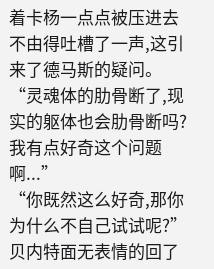着卡杨一点点被压进去不由得吐槽了一声,这引来了德马斯的疑问。
“灵魂体的肋骨断了,现实的躯体也会肋骨断吗?我有点好奇这个问题啊...”
“你既然这么好奇,那你为什么不自己试试呢?”贝内特面无表情的回了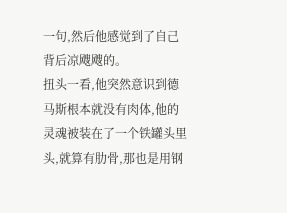一句,然后他感觉到了自己背后凉飕飕的。
扭头一看,他突然意识到德马斯根本就没有肉体,他的灵魂被装在了一个铁罐头里头,就算有肋骨,那也是用钢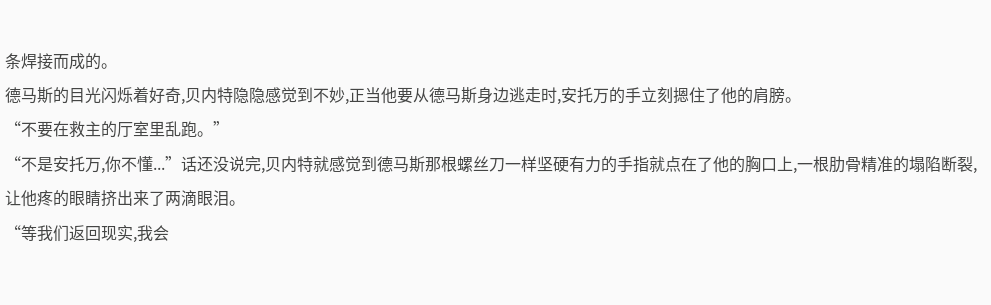条焊接而成的。
德马斯的目光闪烁着好奇,贝内特隐隐感觉到不妙,正当他要从德马斯身边逃走时,安托万的手立刻摁住了他的肩膀。
“不要在救主的厅室里乱跑。”
“不是安托万,你不懂...”话还没说完,贝内特就感觉到德马斯那根螺丝刀一样坚硬有力的手指就点在了他的胸口上,一根肋骨精准的塌陷断裂,让他疼的眼睛挤出来了两滴眼泪。
“等我们返回现实,我会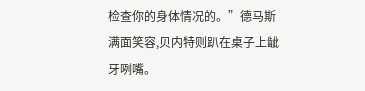检查你的身体情况的。”德马斯满面笑容,贝内特则趴在桌子上龇牙咧嘴。